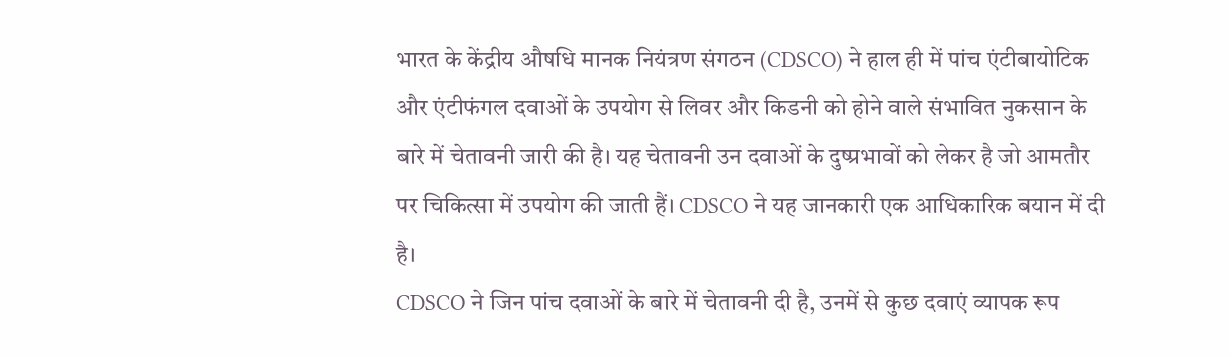भारत के केंद्रीय औषधि मानक नियंत्रण संगठन (CDSCO) ने हाल ही में पांच एंटीबायोटिक और एंटीफंगल दवाओं के उपयोग से लिवर और किडनी को होने वाले संभावित नुकसान के बारे में चेतावनी जारी की है। यह चेतावनी उन दवाओं के दुष्प्रभावों को लेकर है जो आमतौर पर चिकित्सा में उपयोग की जाती हैं। CDSCO ने यह जानकारी एक आधिकारिक बयान में दी है।
CDSCO ने जिन पांच दवाओं के बारे में चेतावनी दी है, उनमें से कुछ दवाएं व्यापक रूप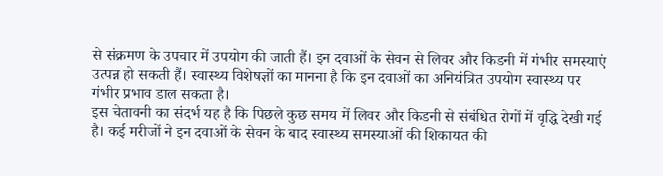से संक्रमण के उपचार में उपयोग की जाती हैं। इन दवाओं के सेवन से लिवर और किडनी में गंभीर समस्याएं उत्पन्न हो सकती हैं। स्वास्थ्य विशेषज्ञों का मानना है कि इन दवाओं का अनियंत्रित उपयोग स्वास्थ्य पर गंभीर प्रभाव डाल सकता है।
इस चेतावनी का संदर्भ यह है कि पिछले कुछ समय में लिवर और किडनी से संबंधित रोगों में वृद्धि देखी गई है। कई मरीजों ने इन दवाओं के सेवन के बाद स्वास्थ्य समस्याओं की शिकायत की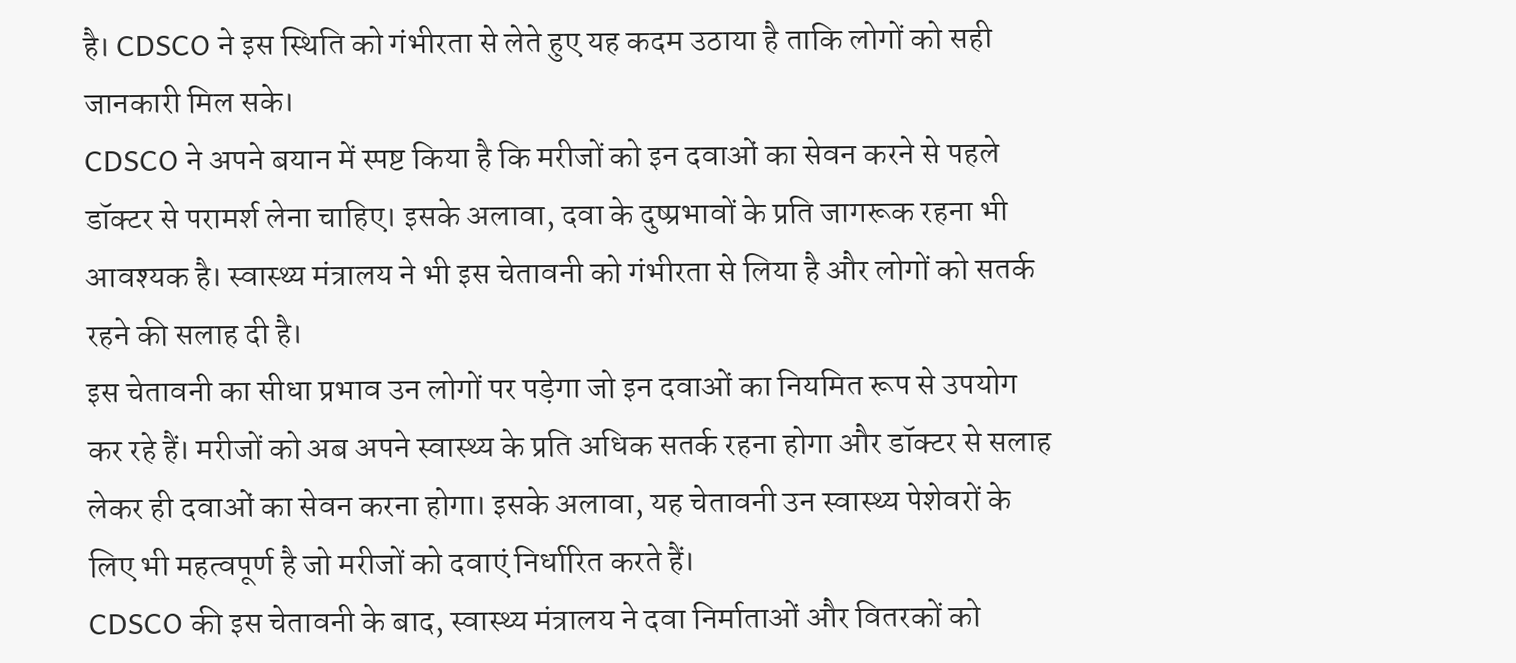है। CDSCO ने इस स्थिति को गंभीरता से लेते हुए यह कदम उठाया है ताकि लोगों को सही जानकारी मिल सके।
CDSCO ने अपने बयान में स्पष्ट किया है कि मरीजों को इन दवाओं का सेवन करने से पहले डॉक्टर से परामर्श लेना चाहिए। इसके अलावा, दवा के दुष्प्रभावों के प्रति जागरूक रहना भी आवश्यक है। स्वास्थ्य मंत्रालय ने भी इस चेतावनी को गंभीरता से लिया है और लोगों को सतर्क रहने की सलाह दी है।
इस चेतावनी का सीधा प्रभाव उन लोगों पर पड़ेगा जो इन दवाओं का नियमित रूप से उपयोग कर रहे हैं। मरीजों को अब अपने स्वास्थ्य के प्रति अधिक सतर्क रहना होगा और डॉक्टर से सलाह लेकर ही दवाओं का सेवन करना होगा। इसके अलावा, यह चेतावनी उन स्वास्थ्य पेशेवरों के लिए भी महत्वपूर्ण है जो मरीजों को दवाएं निर्धारित करते हैं।
CDSCO की इस चेतावनी के बाद, स्वास्थ्य मंत्रालय ने दवा निर्माताओं और वितरकों को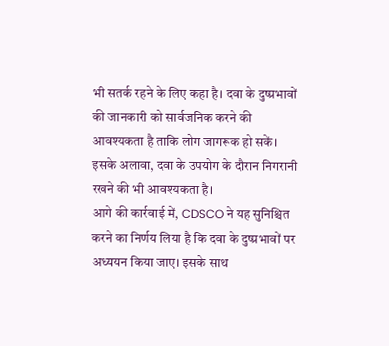भी सतर्क रहने के लिए कहा है। दवा के दुष्प्रभावों की जानकारी को सार्वजनिक करने की आवश्यकता है ताकि लोग जागरूक हो सकें। इसके अलावा, दवा के उपयोग के दौरान निगरानी रखने की भी आवश्यकता है।
आगे की कार्रवाई में, CDSCO ने यह सुनिश्चित करने का निर्णय लिया है कि दवा के दुष्प्रभावों पर अध्ययन किया जाए। इसके साथ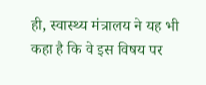ही, स्वास्थ्य मंत्रालय ने यह भी कहा है कि वे इस विषय पर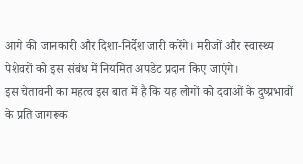आगे की जानकारी और दिशा-निर्देश जारी करेंगे। मरीजों और स्वास्थ्य पेशेवरों को इस संबंध में नियमित अपडेट प्रदान किए जाएंगे।
इस चेतावनी का महत्व इस बात में है कि यह लोगों को दवाओं के दुष्प्रभावों के प्रति जागरूक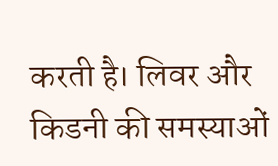करती है। लिवर और किडनी की समस्याओं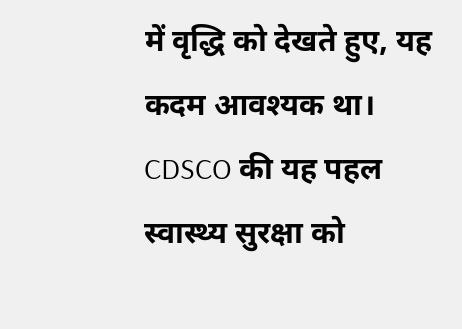में वृद्धि को देखते हुए, यह कदम आवश्यक था। CDSCO की यह पहल स्वास्थ्य सुरक्षा को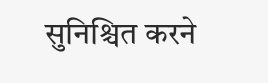सुनिश्चित करने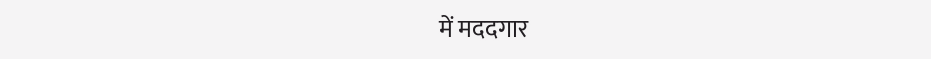में मददगार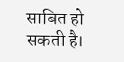साबित हो सकती है।